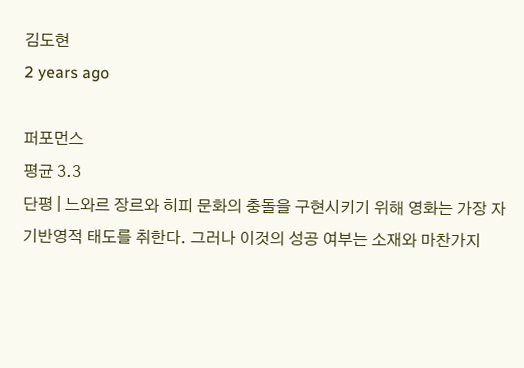김도현
2 years ago

퍼포먼스
평균 3.3
단평 | 느와르 장르와 히피 문화의 충돌을 구현시키기 위해 영화는 가장 자기반영적 태도를 취한다. 그러나 이것의 성공 여부는 소재와 마찬가지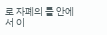로 자폐의 틀 안에서 이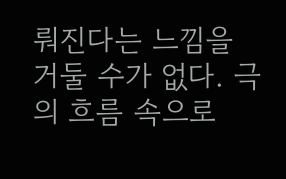뤄진다는 느낌을 거둘 수가 없다. 극의 흐름 속으로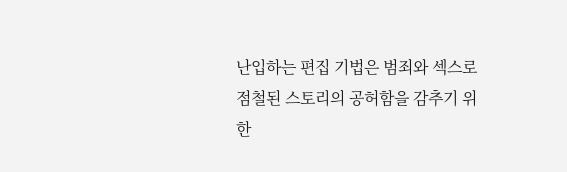난입하는 편집 기법은 범죄와 섹스로 점철된 스토리의 공허함을 감추기 위한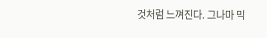것처럼 느껴진다. 그나마 믹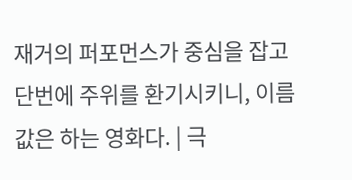재거의 퍼포먼스가 중심을 잡고 단번에 주위를 환기시키니, 이름값은 하는 영화다. | 극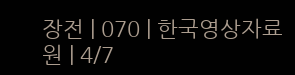장전 | 070 | 한국영상자료원 | 4/7